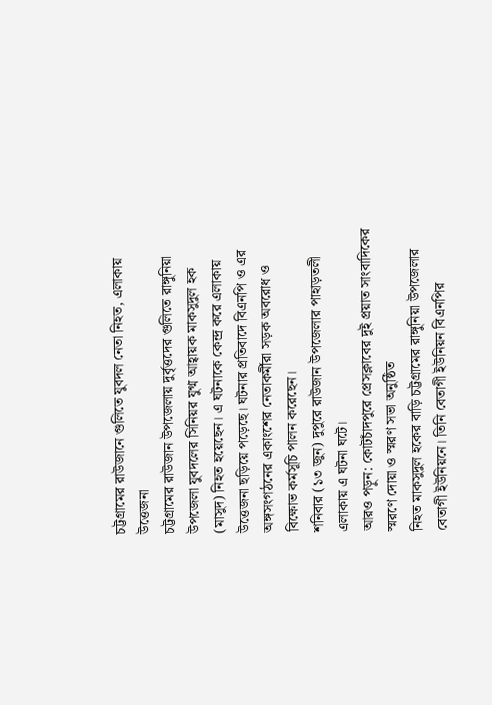চট্টগ্রামের রাউজানে গুলিতে যুবদল নেতা নিহত, এলাকায় উত্তেজনা
চট্টগ্রামের রাউজান উপজেলায় দুর্বৃত্তদের গুলিতে রাঙ্গুনিয়া উপজেলা যুবদলের সিনিয়র যুগ্ম আহ্বায়ক মাকসুদুল হক (মাসুদ) নিহত হয়েছেন। এ ঘটনাকে কেন্দ্র করে এলাকায় উত্তেজনা ছড়িয়ে পড়েছে। ঘটনার প্রতিবাদে বিএনপি ও এর অঙ্গসংগঠনের একাংশের নেতাকর্মীরা সড়ক অবরোধ ও বিক্ষোভ কর্মসূচি পালন করেছেন।
শনিবার (১৩ জুন) দুপুরে রাউজান উপজেলার পাহাড়তলী এলাকায় এ ঘটনা ঘটে।
আরও পড়ুন: কোটচাঁদপুরে প্রেসক্লাবের দুই প্রয়াত সাংবাদিকের স্মরণে দোয়া ও স্মরণ সভা অনুষ্ঠিত
নিহত মাকসুদুল হকের বাড়ি চট্টগ্রামের রাঙ্গুনিয়া উপজেলার বেতাগী ইউনিয়নে। তিনি বেতাগী ইউনিয়ন বিএনপির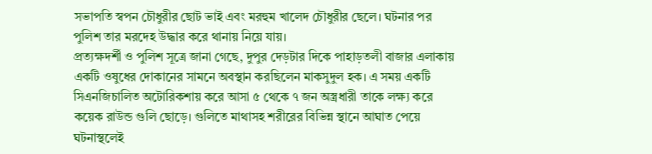সভাপতি স্বপন চৌধুরীর ছোট ভাই এবং মরহুম খালেদ চৌধুরীর ছেলে। ঘটনার পর পুলিশ তার মরদেহ উদ্ধার করে থানায় নিয়ে যায়।
প্রত্যক্ষদর্শী ও পুলিশ সূত্রে জানা গেছে, দুপুর দেড়টার দিকে পাহাড়তলী বাজার এলাকায় একটি ওষুধের দোকানের সামনে অবস্থান করছিলেন মাকসুদুল হক। এ সময় একটি সিএনজিচালিত অটোরিকশায় করে আসা ৫ থেকে ৭ জন অস্ত্রধারী তাকে লক্ষ্য করে কয়েক রাউন্ড গুলি ছোড়ে। গুলিতে মাথাসহ শরীরের বিভিন্ন স্থানে আঘাত পেয়ে ঘটনাস্থলেই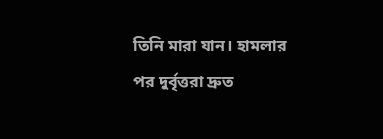তিনি মারা যান। হামলার পর দুর্বৃত্তরা দ্রুত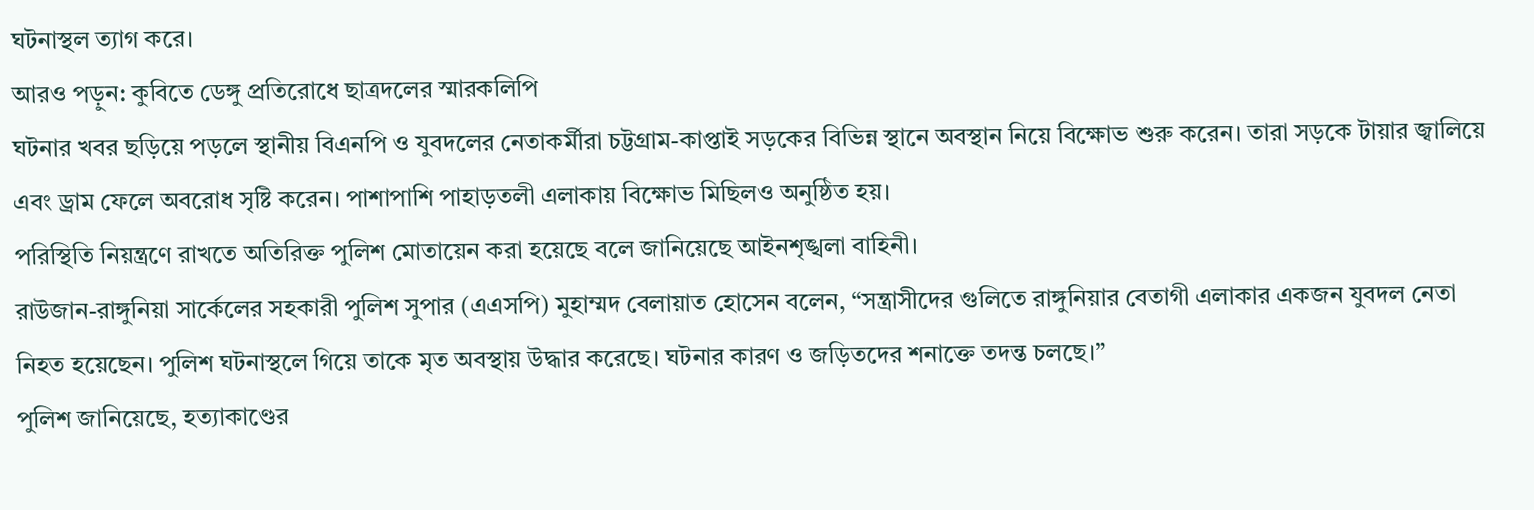ঘটনাস্থল ত্যাগ করে।
আরও পড়ুন: কুবিতে ডেঙ্গু প্রতিরোধে ছাত্রদলের স্মারকলিপি
ঘটনার খবর ছড়িয়ে পড়লে স্থানীয় বিএনপি ও যুবদলের নেতাকর্মীরা চট্টগ্রাম-কাপ্তাই সড়কের বিভিন্ন স্থানে অবস্থান নিয়ে বিক্ষোভ শুরু করেন। তারা সড়কে টায়ার জ্বালিয়ে এবং ড্রাম ফেলে অবরোধ সৃষ্টি করেন। পাশাপাশি পাহাড়তলী এলাকায় বিক্ষোভ মিছিলও অনুষ্ঠিত হয়।
পরিস্থিতি নিয়ন্ত্রণে রাখতে অতিরিক্ত পুলিশ মোতায়েন করা হয়েছে বলে জানিয়েছে আইনশৃঙ্খলা বাহিনী।
রাউজান-রাঙ্গুনিয়া সার্কেলের সহকারী পুলিশ সুপার (এএসপি) মুহাম্মদ বেলায়াত হোসেন বলেন, “সন্ত্রাসীদের গুলিতে রাঙ্গুনিয়ার বেতাগী এলাকার একজন যুবদল নেতা নিহত হয়েছেন। পুলিশ ঘটনাস্থলে গিয়ে তাকে মৃত অবস্থায় উদ্ধার করেছে। ঘটনার কারণ ও জড়িতদের শনাক্তে তদন্ত চলছে।”
পুলিশ জানিয়েছে, হত্যাকাণ্ডের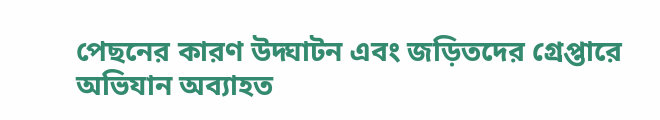পেছনের কারণ উদ্ঘাটন এবং জড়িতদের গ্রেপ্তারে অভিযান অব্যাহত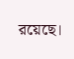রয়েছে।